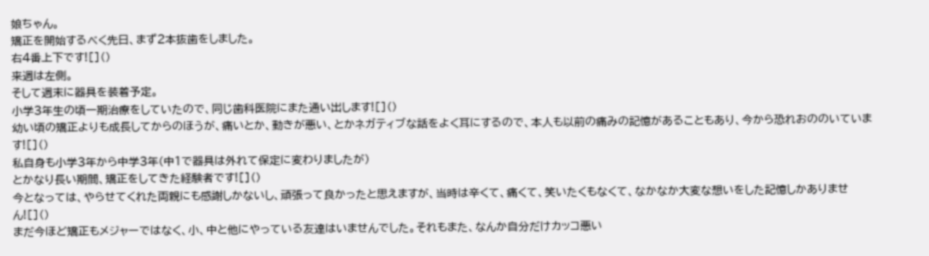娘ちゃん。
矯正を開始するべく先日、まず2本抜歯をしました。
右4番上下です![]()
来週は左側。
そして週末に器具を装着予定。
小学3年生の頃一期治療をしていたので、同じ歯科医院にまた通い出します![]()
幼い頃の矯正よりも成長してからのほうが、痛いとか、動きが悪い、とかネガティブな話をよく耳にするので、本人も以前の痛みの記憶があることもあり、今から恐れおののいています![]()
私自身も小学3年から中学3年(中1で器具は外れて保定に変わりましたが)
とかなり長い期間、矯正をしてきた経験者です![]()
今となっては、やらせてくれた両親にも感謝しかないし、頑張って良かったと思えますが、当時は辛くて、痛くて、笑いたくもなくて、なかなか大変な想いをした記憶しかありません![]()
まだ今ほど矯正もメジャーではなく、小、中と他にやっている友達はいませんでした。それもまた、なんか自分だけカッコ悪い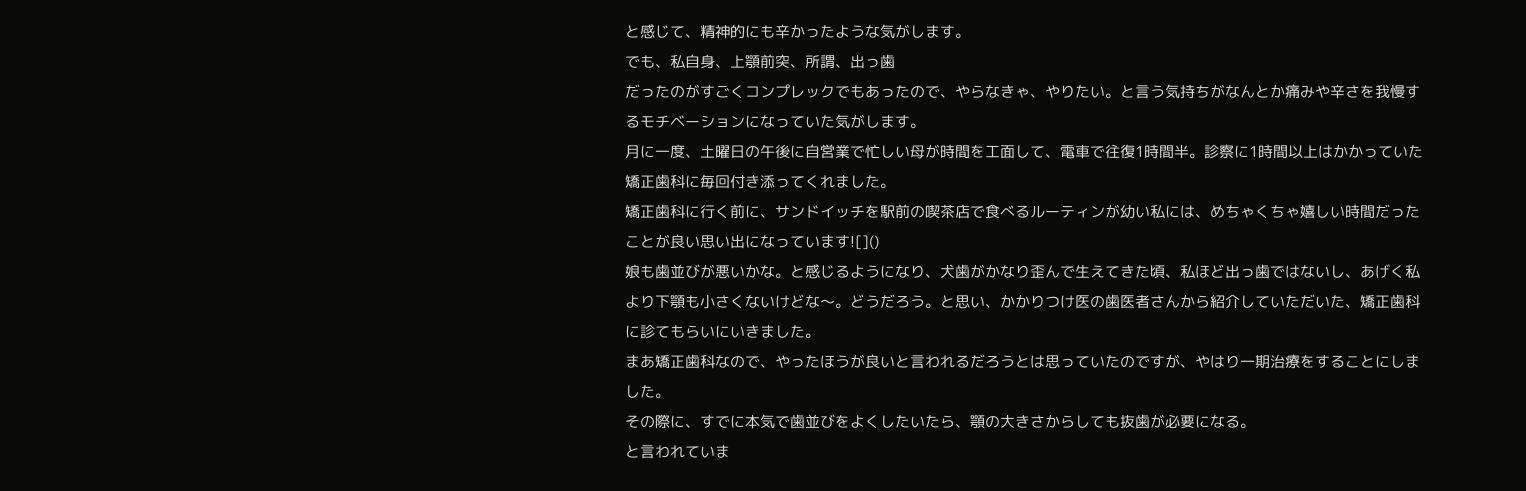と感じて、精神的にも辛かったような気がします。
でも、私自身、上顎前突、所謂、出っ歯
だったのがすごくコンプレックでもあったので、やらなきゃ、やりたい。と言う気持ちがなんとか痛みや辛さを我慢するモチベーションになっていた気がします。
月に一度、土曜日の午後に自営業で忙しい母が時間を工面して、電車で往復1時間半。診察に1時間以上はかかっていた矯正歯科に毎回付き添ってくれました。
矯正歯科に行く前に、サンドイッチを駅前の喫茶店で食べるルーティンが幼い私には、めちゃくちゃ嬉しい時間だったことが良い思い出になっています![]()
娘も歯並びが悪いかな。と感じるようになり、犬歯がかなり歪んで生えてきた頃、私ほど出っ歯ではないし、あげく私より下顎も小さくないけどな〜。どうだろう。と思い、かかりつけ医の歯医者さんから紹介していただいた、矯正歯科に診てもらいにいきました。
まあ矯正歯科なので、やったほうが良いと言われるだろうとは思っていたのですが、やはり一期治療をすることにしました。
その際に、すでに本気で歯並びをよくしたいたら、顎の大きさからしても抜歯が必要になる。
と言われていま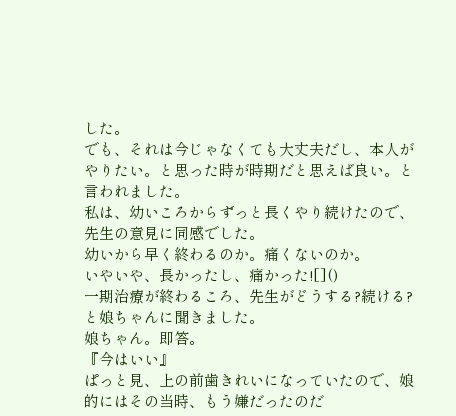した。
でも、それは今じゃなくても大丈夫だし、本人がやりたい。と思った時が時期だと思えば良い。と言われました。
私は、幼いころからずっと長くやり続けたので、先生の意見に同感でした。
幼いから早く終わるのか。痛くないのか。
いやいや、長かったし、痛かった![]()
一期治療が終わるころ、先生がどうする?続ける?と娘ちゃんに聞きました。
娘ちゃん。即答。
『今はいい』
ぱっと見、上の前歯きれいになっていたので、娘的にはその当時、もう嫌だったのだ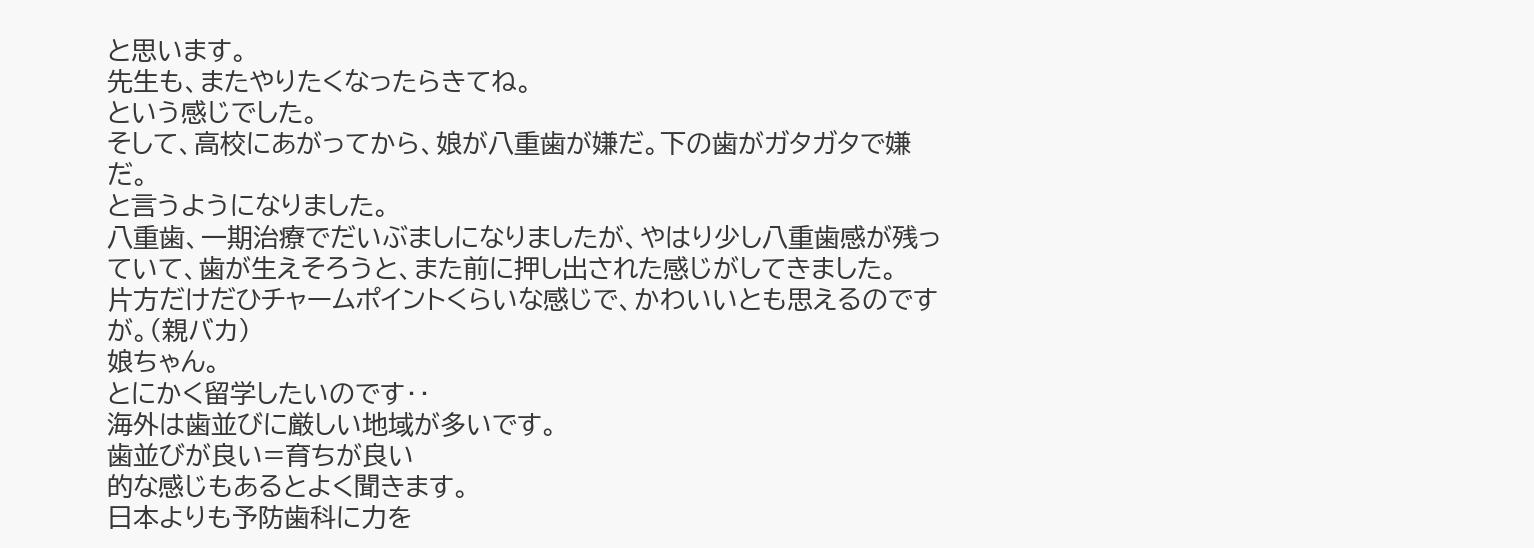と思います。
先生も、またやりたくなったらきてね。
という感じでした。
そして、高校にあがってから、娘が八重歯が嫌だ。下の歯がガタガタで嫌だ。
と言うようになりました。
八重歯、一期治療でだいぶましになりましたが、やはり少し八重歯感が残っていて、歯が生えそろうと、また前に押し出された感じがしてきました。
片方だけだひチャームポイントくらいな感じで、かわいいとも思えるのですが。(親バカ)
娘ちゃん。
とにかく留学したいのです‥
海外は歯並びに厳しい地域が多いです。
歯並びが良い=育ちが良い
的な感じもあるとよく聞きます。
日本よりも予防歯科に力を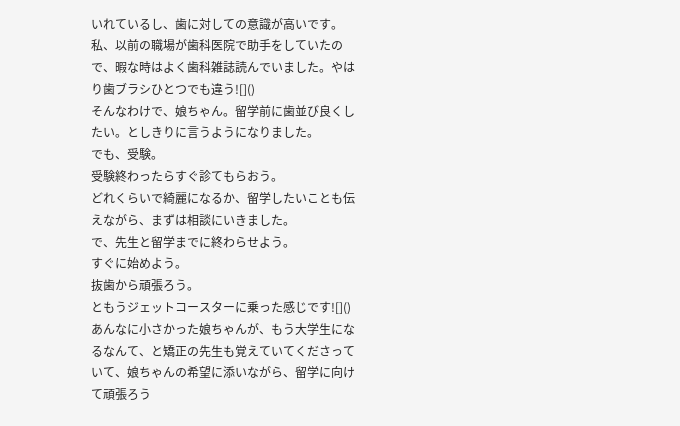いれているし、歯に対しての意識が高いです。
私、以前の職場が歯科医院で助手をしていたので、暇な時はよく歯科雑誌読んでいました。やはり歯ブラシひとつでも違う![]()
そんなわけで、娘ちゃん。留学前に歯並び良くしたい。としきりに言うようになりました。
でも、受験。
受験終わったらすぐ診てもらおう。
どれくらいで綺麗になるか、留学したいことも伝えながら、まずは相談にいきました。
で、先生と留学までに終わらせよう。
すぐに始めよう。
抜歯から頑張ろう。
ともうジェットコースターに乗った感じです![]()
あんなに小さかった娘ちゃんが、もう大学生になるなんて、と矯正の先生も覚えていてくださっていて、娘ちゃんの希望に添いながら、留学に向けて頑張ろう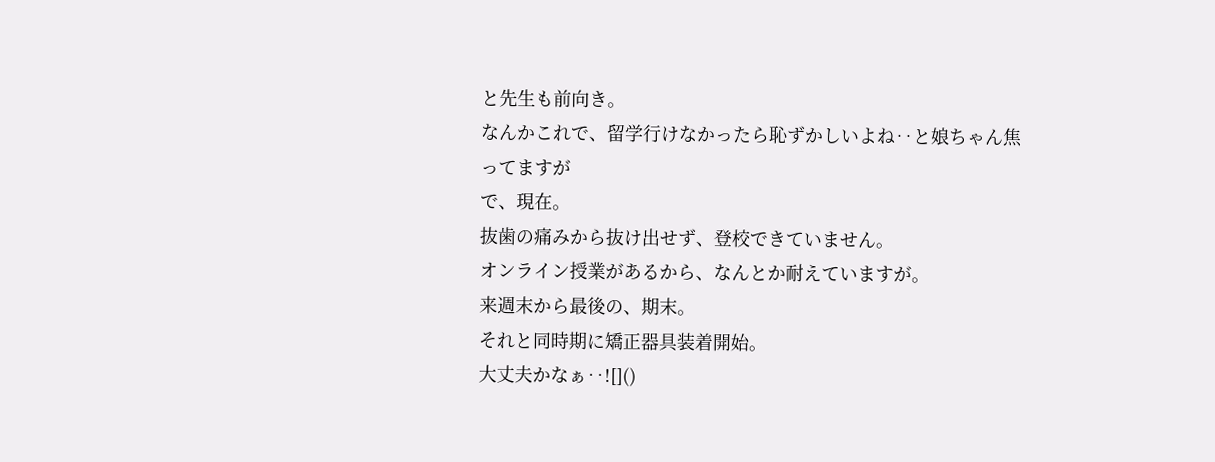と先生も前向き。
なんかこれで、留学行けなかったら恥ずかしいよね‥と娘ちゃん焦ってますが
で、現在。
抜歯の痛みから抜け出せず、登校できていません。
オンライン授業があるから、なんとか耐えていますが。
来週末から最後の、期末。
それと同時期に矯正器具装着開始。
大丈夫かなぁ‥![]()